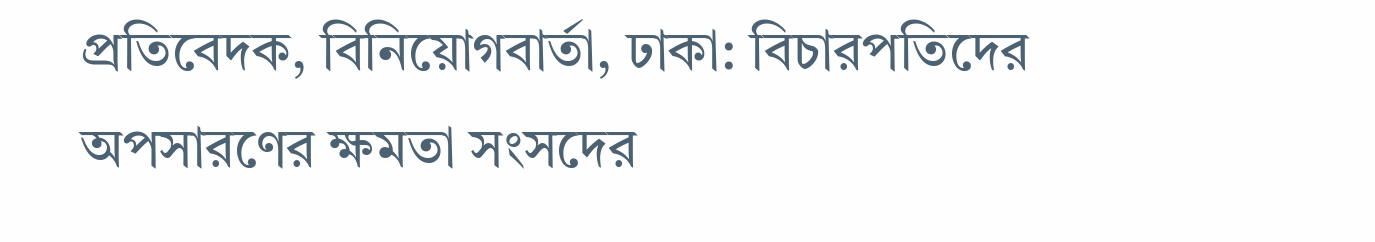প্রতিবেদক, বিনিয়োগবার্তা, ঢাকা: বিচারপতিদের অপসারণের ক্ষমতা সংসদের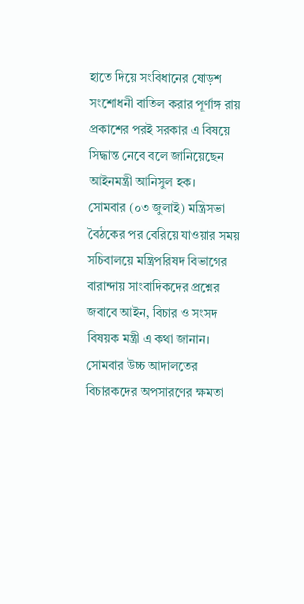হাতে দিয়ে সংবিধানের ষোড়শ সংশোধনী বাতিল করার পূর্ণাঙ্গ রায় প্রকাশের পরই সরকার এ বিষয়ে সিদ্ধান্ত নেবে বলে জানিয়েছেন আইনমন্ত্রী আনিসুল হক।
সোমবার (০৩ জুলাই) মন্ত্রিসভা বৈঠকের পর বেরিয়ে যাওয়ার সময় সচিবালয়ে মন্ত্রিপরিষদ বিভাগের বারান্দায় সাংবাদিকদের প্রশ্নের জবাবে আইন, বিচার ও সংসদ বিষয়ক মন্ত্রী এ কথা জানান।
সোমবার উচ্চ আদালতের বিচারকদের অপসারণের ক্ষমতা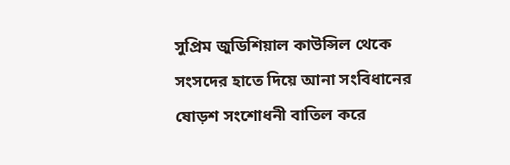সুপ্রিম জুডিশিয়াল কাউন্সিল থেকে সংসদের হাতে দিয়ে আনা সংবিধানের ষোড়শ সংশোধনী বাতিল করে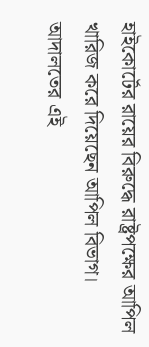হাইকোর্টের রায়ের বিরুদ্ধে রাষ্ট্রপক্ষের আপিল খারিজ করে দিয়েছেন আপিল বিভাগ।
আদালতের এই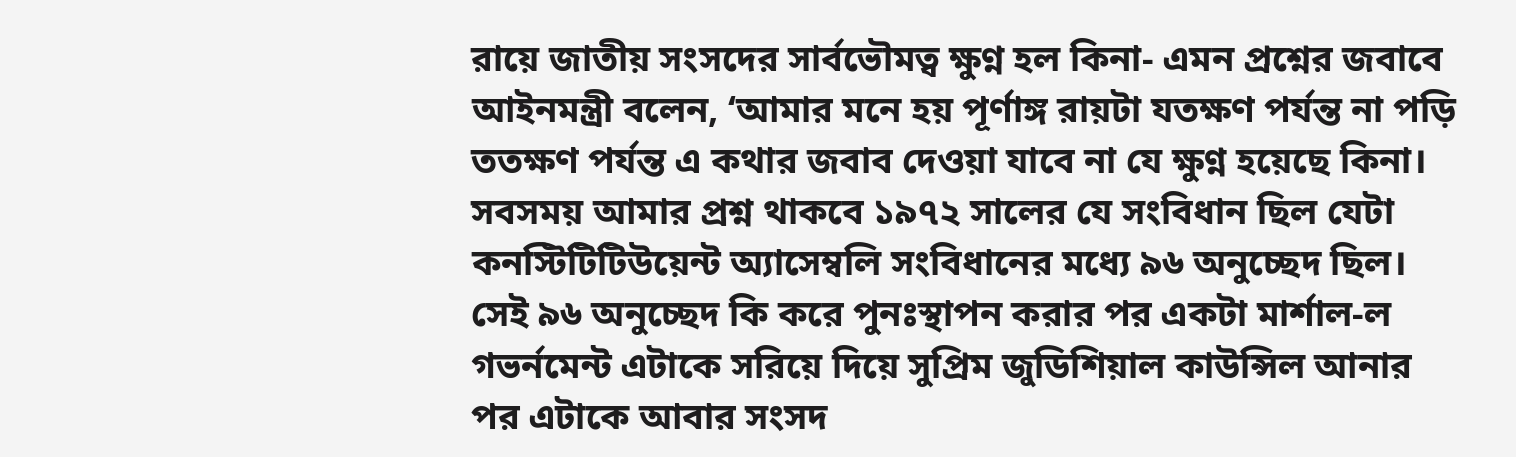রায়ে জাতীয় সংসদের সার্বভৌমত্ব ক্ষুণ্ন হল কিনা- এমন প্রশ্নের জবাবে আইনমন্ত্রী বলেন, ‘আমার মনে হয় পূর্ণাঙ্গ রায়টা যতক্ষণ পর্যন্ত না পড়ি ততক্ষণ পর্যন্ত এ কথার জবাব দেওয়া যাবে না যে ক্ষুণ্ন হয়েছে কিনা। সবসময় আমার প্রশ্ন থাকবে ১৯৭২ সালের যে সংবিধান ছিল যেটা কনস্টিটিটিউয়েন্ট অ্যাসেম্বলি সংবিধানের মধ্যে ৯৬ অনুচ্ছেদ ছিল। সেই ৯৬ অনুচ্ছেদ কি করে পুনঃস্থাপন করার পর একটা মার্শাল-ল গভর্নমেন্ট এটাকে সরিয়ে দিয়ে সুপ্রিম জুডিশিয়াল কাউন্সিল আনার পর এটাকে আবার সংসদ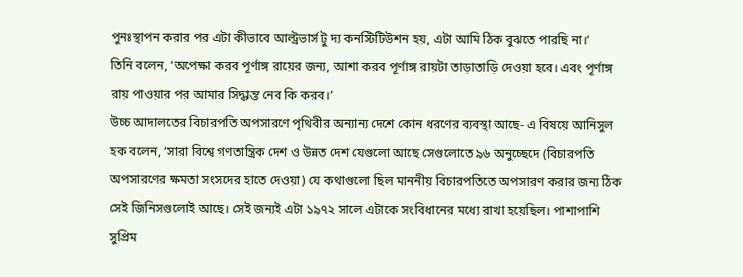পুনঃস্থাপন করার পর এটা কীভাবে আল্ট্রভার্স টু দ্য কনস্টিটিউশন হয়, এটা আমি ঠিক বুঝতে পারছি না।’
তিনি বলেন, ‘অপেক্ষা করব পূর্ণাঙ্গ রায়ের জন্য, আশা করব পূর্ণাঙ্গ রায়টা তাড়াতাড়ি দেওয়া হবে। এবং পূর্ণাঙ্গ রায় পাওয়ার পর আমার সিদ্ধান্ত নেব কি করব।’
উচ্চ আদালতের বিচারপতি অপসারণে পৃথিবীর অন্যান্য দেশে কোন ধরণের ব্যবস্থা আছে- এ বিষয়ে আনিসুল হক বলেন, ‘সারা বিশ্বে গণতান্ত্রিক দেশ ও উন্নত দেশ যেগুলো আছে সেগুলোতে ৯৬ অনুচ্ছেদে (বিচারপতি অপসারণের ক্ষমতা সংসদের হাতে দেওয়া) যে কথাগুলো ছিল মাননীয় বিচারপতিতে অপসারণ করার জন্য ঠিক সেই জিনিসগুলোই আছে। সেই জন্যই এটা ১৯৭২ সালে এটাকে সংবিধানের মধ্যে রাখা হয়েছিল। পাশাপাশি সুপ্রিম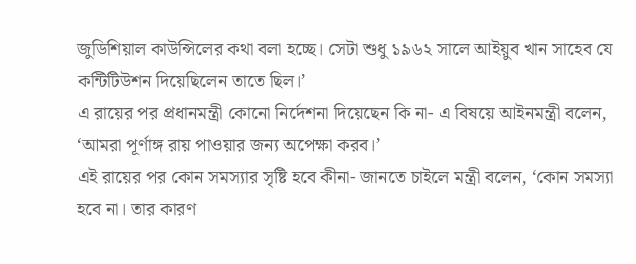জুডিশিয়াল কাউন্সিলের কথা বলা হচ্ছে। সেটা শুধু ১৯৬২ সালে আইয়ুব খান সাহেব যে কন্টিটিউশন দিয়েছিলেন তাতে ছিল।’
এ রায়ের পর প্রধানমন্ত্রী কোনো নির্দেশনা দিয়েছেন কি না- এ বিষয়ে আইনমন্ত্রী বলেন, ‘আমরা পূর্ণাঙ্গ রায় পাওয়ার জন্য অপেক্ষা করব।’
এই রায়ের পর কোন সমস্যার সৃষ্টি হবে কীনা- জানতে চাইলে মন্ত্রী বলেন, ‘কোন সমস্যা হবে না। তার কারণ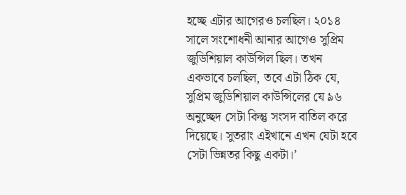হচ্ছে এটার আগেরও চলছিল। ২০১৪ সালে সংশোধনী আনার আগেও সুপ্রিম জুডিশিয়াল কাউন্সিল ছিল। তখন একভাবে চলছিল, তবে এটা ঠিক যে, সুপ্রিম জুডিশিয়াল কাউন্সিলের যে ৯৬ অনুচ্ছেদ সেটা কিন্তু সংসদ বাতিল করে দিয়েছে। সুতরাং এইখানে এখন যেটা হবে সেটা ভিন্নতর কিছু একটা।’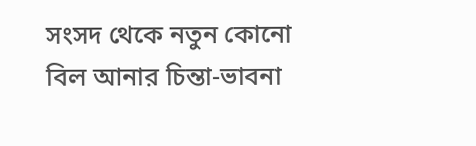সংসদ থেকে নতুন কোনো বিল আনার চিন্তা-ভাবনা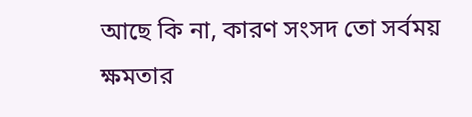আছে কি না, কারণ সংসদ তো সর্বময় ক্ষমতার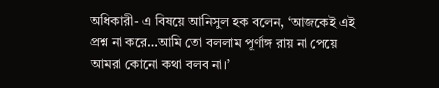অধিকারী- এ বিষয়ে আনিসুল হক বলেন, ‘আজকেই এই প্রশ্ন না করে…আমি তো বললাম পূর্ণাঙ্গ রায় না পেয়ে আমরা কোনো কথা বলব না।’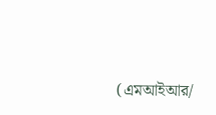(এমআইআর/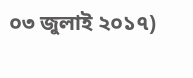০৩ জুলাই ২০১৭)